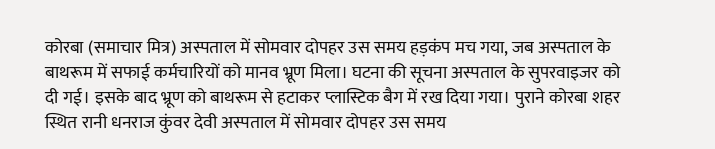कोरबा (समाचार मित्र) अस्पताल में सोमवार दोपहर उस समय हड़कंप मच गया, जब अस्पताल के बाथरूम में सफाई कर्मचारियों को मानव भ्रूण मिला। घटना की सूचना अस्पताल के सुपरवाइजर को दी गई। इसके बाद भ्रूण को बाथरूम से हटाकर प्लास्टिक बैग में रख दिया गया। पुराने कोरबा शहर स्थित रानी धनराज कुंवर देवी अस्पताल में सोमवार दोपहर उस समय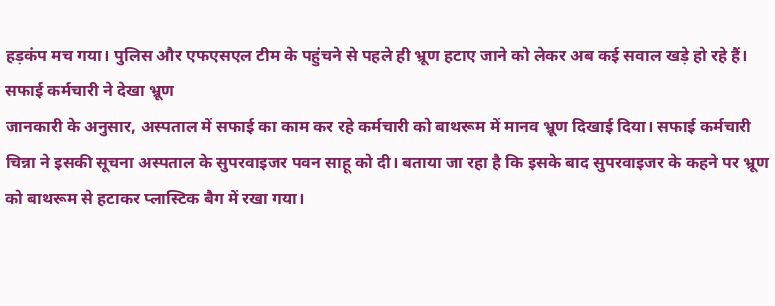हड़कंप मच गया। पुलिस और एफएसएल टीम के पहुंचने से पहले ही भ्रूण हटाए जाने को लेकर अब कई सवाल खड़े हो रहे हैं।
सफाई कर्मचारी ने देखा भ्रूण
जानकारी के अनुसार, अस्पताल में सफाई का काम कर रहे कर्मचारी को बाथरूम में मानव भ्रूण दिखाई दिया। सफाई कर्मचारी चिन्ना ने इसकी सूचना अस्पताल के सुपरवाइजर पवन साहू को दी। बताया जा रहा है कि इसके बाद सुपरवाइजर के कहने पर भ्रूण को बाथरूम से हटाकर प्लास्टिक बैग में रखा गया।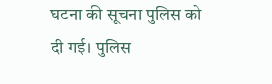घटना की सूचना पुलिस को दी गई। पुलिस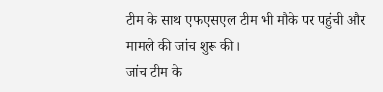टीम के साथ एफएसएल टीम भी मौके पर पहुंची और मामले की जांच शुरू की।
जांच टीम के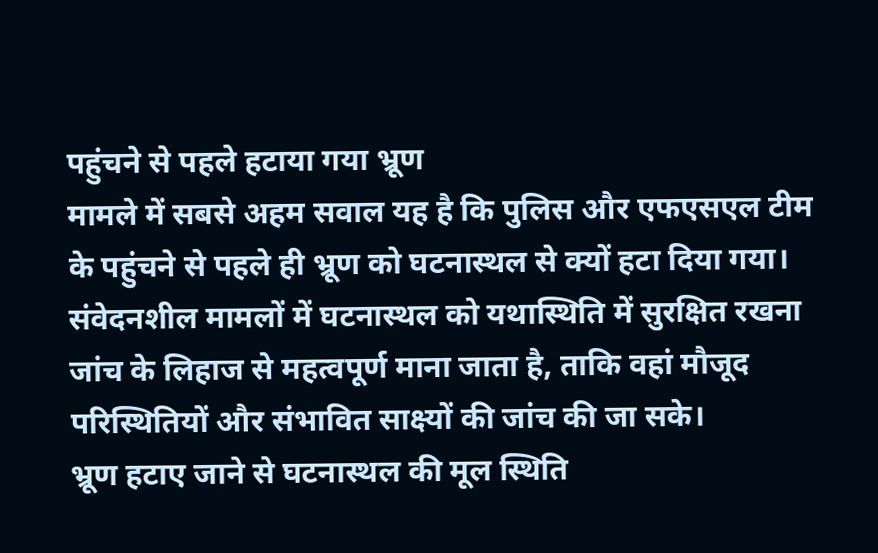पहुंचने से पहले हटाया गया भ्रूण
मामले में सबसे अहम सवाल यह है कि पुलिस और एफएसएल टीम के पहुंचने से पहले ही भ्रूण को घटनास्थल से क्यों हटा दिया गया। संवेदनशील मामलों में घटनास्थल को यथास्थिति में सुरक्षित रखना जांच के लिहाज से महत्वपूर्ण माना जाता है, ताकि वहां मौजूद परिस्थितियों और संभावित साक्ष्यों की जांच की जा सके।
भ्रूण हटाए जाने से घटनास्थल की मूल स्थिति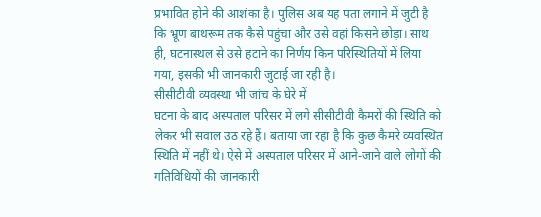प्रभावित होने की आशंका है। पुलिस अब यह पता लगाने में जुटी है कि भ्रूण बाथरूम तक कैसे पहुंचा और उसे वहां किसने छोड़ा। साथ ही, घटनास्थल से उसे हटाने का निर्णय किन परिस्थितियों में लिया गया, इसकी भी जानकारी जुटाई जा रही है।
सीसीटीवी व्यवस्था भी जांच के घेरे में
घटना के बाद अस्पताल परिसर में लगे सीसीटीवी कैमरों की स्थिति को लेकर भी सवाल उठ रहे हैं। बताया जा रहा है कि कुछ कैमरे व्यवस्थित स्थिति में नहीं थे। ऐसे में अस्पताल परिसर में आने-जाने वाले लोगों की गतिविधियों की जानकारी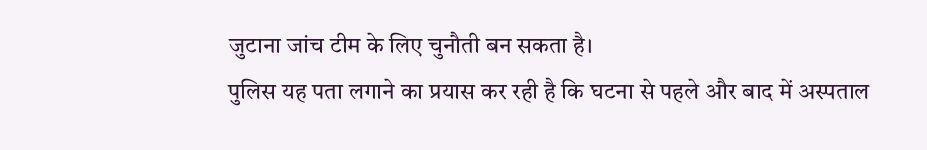जुटाना जांच टीम के लिए चुनौती बन सकता है।
पुलिस यह पता लगाने का प्रयास कर रही है कि घटना से पहले और बाद में अस्पताल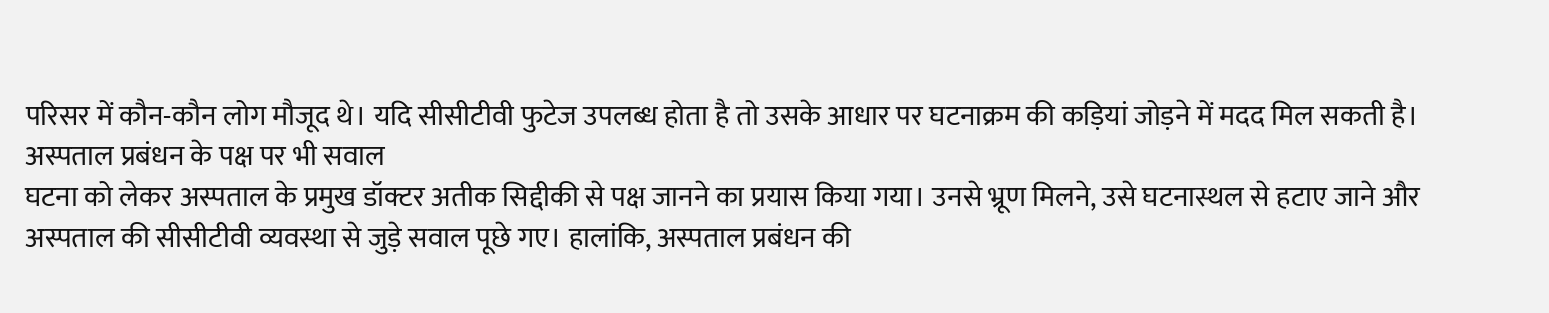परिसर में कौन-कौन लोग मौजूद थे। यदि सीसीटीवी फुटेज उपलब्ध होता है तो उसके आधार पर घटनाक्रम की कड़ियां जोड़ने में मदद मिल सकती है।
अस्पताल प्रबंधन के पक्ष पर भी सवाल
घटना को लेकर अस्पताल के प्रमुख डॉक्टर अतीक सिद्दीकी से पक्ष जानने का प्रयास किया गया। उनसे भ्रूण मिलने, उसे घटनास्थल से हटाए जाने और अस्पताल की सीसीटीवी व्यवस्था से जुड़े सवाल पूछे गए। हालांकि, अस्पताल प्रबंधन की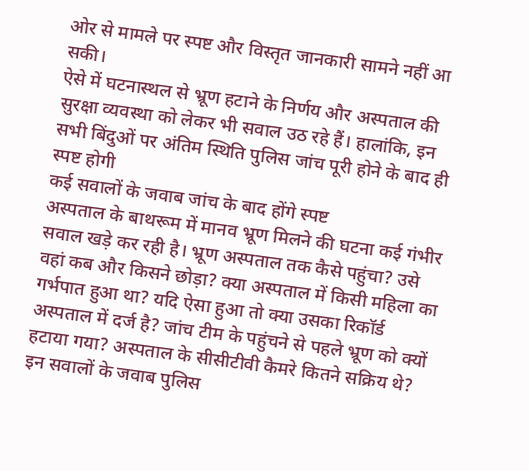ओर से मामले पर स्पष्ट और विस्तृत जानकारी सामने नहीं आ सकी।
ऐसे में घटनास्थल से भ्रूण हटाने के निर्णय और अस्पताल की सुरक्षा व्यवस्था को लेकर भी सवाल उठ रहे हैं। हालांकि, इन सभी बिंदुओं पर अंतिम स्थिति पुलिस जांच पूरी होने के बाद ही स्पष्ट होगी
कई सवालों के जवाब जांच के बाद होंगे स्पष्ट
अस्पताल के बाथरूम में मानव भ्रूण मिलने की घटना कई गंभीर सवाल खड़े कर रही है। भ्रूण अस्पताल तक कैसे पहुंचा? उसे वहां कब और किसने छोड़ा? क्या अस्पताल में किसी महिला का गर्भपात हुआ था? यदि ऐसा हुआ तो क्या उसका रिकॉर्ड अस्पताल में दर्ज है? जांच टीम के पहुंचने से पहले भ्रूण को क्यों हटाया गया? अस्पताल के सीसीटीवी कैमरे कितने सक्रिय थे?
इन सवालों के जवाब पुलिस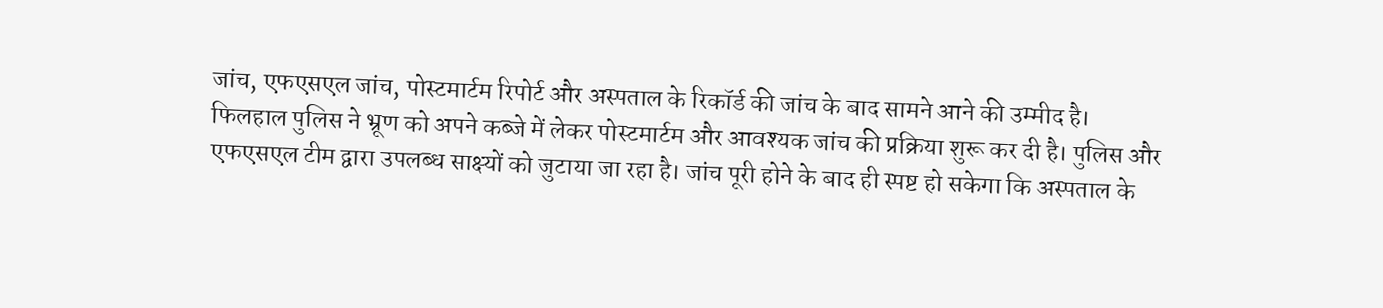जांच, एफएसएल जांच, पोस्टमार्टम रिपोर्ट और अस्पताल के रिकॉर्ड की जांच के बाद सामने आने की उम्मीद है।
फिलहाल पुलिस ने भ्रूण को अपने कब्जे में लेकर पोस्टमार्टम और आवश्यक जांच की प्रक्रिया शुरू कर दी है। पुलिस और एफएसएल टीम द्वारा उपलब्ध साक्ष्यों को जुटाया जा रहा है। जांच पूरी होने के बाद ही स्पष्ट हो सकेगा कि अस्पताल के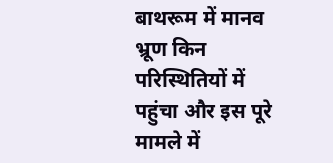बाथरूम में मानव भ्रूण किन परिस्थितियों में पहुंचा और इस पूरे मामले में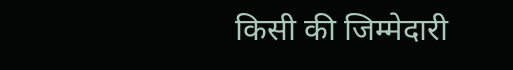किसी की जिम्मेदारी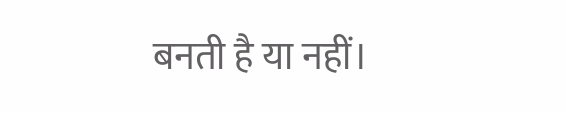बनती है या नहीं।